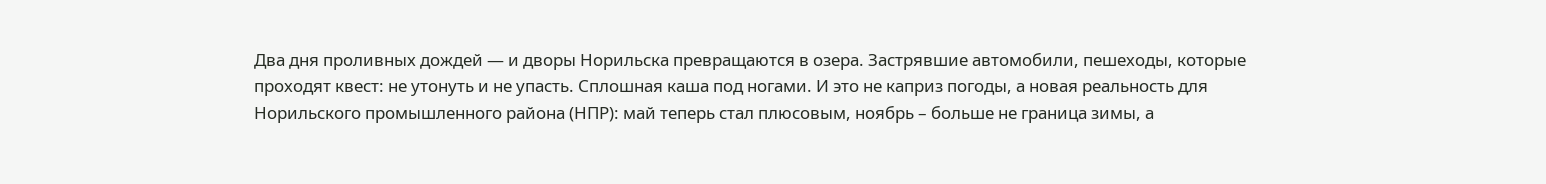Два дня проливных дождей — и дворы Норильска превращаются в озера. Застрявшие автомобили, пешеходы, которые проходят квест: не утонуть и не упасть. Сплошная каша под ногами. И это не каприз погоды, а новая реальность для Норильского промышленного района (НПР): май теперь стал плюсовым, ноябрь – больше не граница зимы, а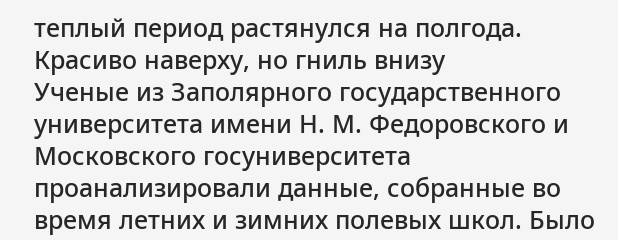теплый период растянулся на полгода.
Красиво наверху, но гниль внизу
Ученые из Заполярного государственного университета имени Н. М. Федоровского и Московского госуниверситета проанализировали данные, собранные во время летних и зимних полевых школ. Было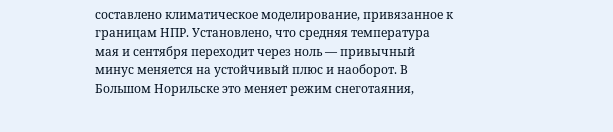составлено климатическое моделирование, привязанное к границам НПР. Установлено, что средняя температура мая и сентября переходит через ноль — привычный минус меняется на устойчивый плюс и наоборот. В Большом Норильске это меняет режим снеготаяния,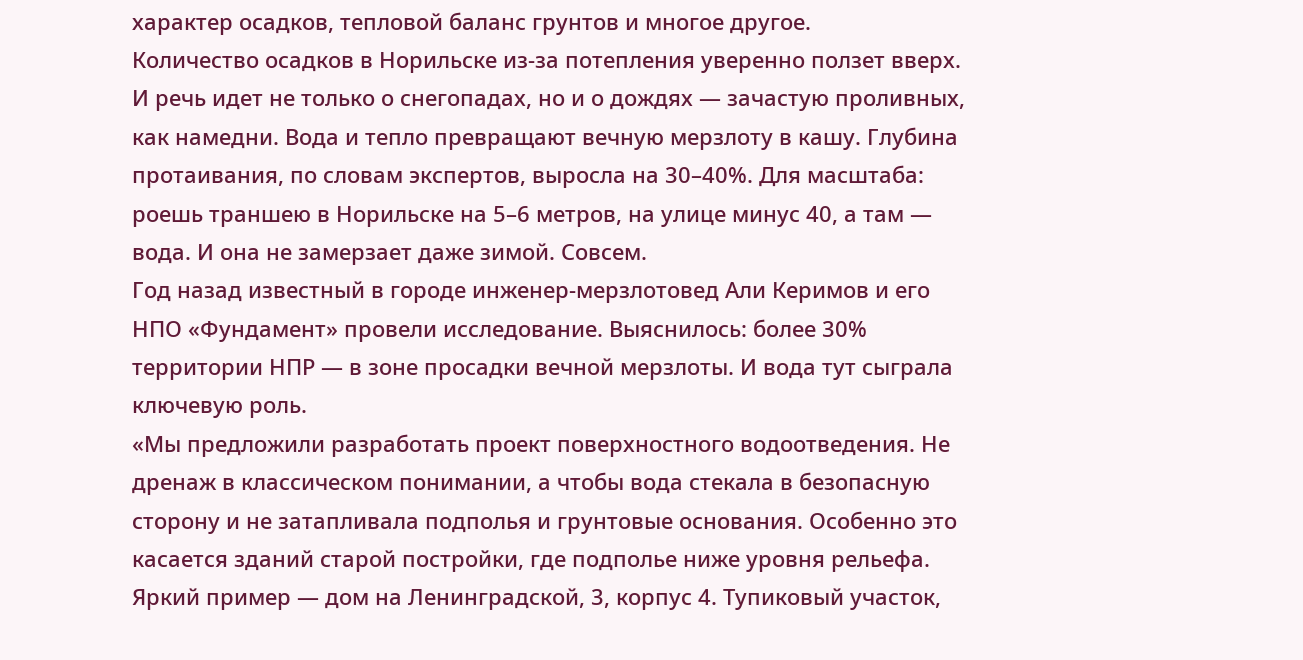характер осадков, тепловой баланс грунтов и многое другое.
Количество осадков в Норильске из-за потепления уверенно ползет вверх. И речь идет не только о снегопадах, но и о дождях — зачастую проливных, как намедни. Вода и тепло превращают вечную мерзлоту в кашу. Глубина протаивания, по словам экспертов, выросла на 30–40%. Для масштаба: роешь траншею в Норильске на 5–6 метров, на улице минус 40, а там — вода. И она не замерзает даже зимой. Совсем.
Год назад известный в городе инженер-мерзлотовед Али Керимов и его НПО «Фундамент» провели исследование. Выяснилось: более 30% территории НПР — в зоне просадки вечной мерзлоты. И вода тут сыграла ключевую роль.
«Мы предложили разработать проект поверхностного водоотведения. Не дренаж в классическом понимании, а чтобы вода стекала в безопасную сторону и не затапливала подполья и грунтовые основания. Особенно это касается зданий старой постройки, где подполье ниже уровня рельефа. Яркий пример — дом на Ленинградской, 3, корпус 4. Тупиковый участок,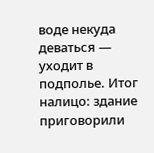воде некуда деваться — уходит в подполье. Итог налицо: здание приговорили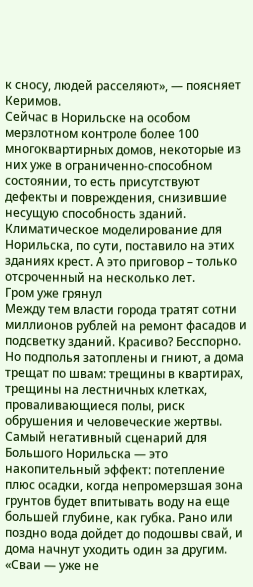к сносу, людей расселяют», — поясняет Керимов.
Сейчас в Норильске на особом мерзлотном контроле более 100 многоквартирных домов, некоторые из них уже в ограниченно-способном состоянии, то есть присутствуют дефекты и повреждения, снизившие несущую способность зданий. Климатическое моделирование для Норильска, по сути, поставило на этих зданиях крест. А это приговор – только отсроченный на несколько лет.
Гром уже грянул
Между тем власти города тратят сотни миллионов рублей на ремонт фасадов и подсветку зданий. Красиво? Бесспорно. Но подполья затоплены и гниют, а дома трещат по швам: трещины в квартирах, трещины на лестничных клетках, проваливающиеся полы, риск обрушения и человеческие жертвы.
Самый негативный сценарий для Большого Норильска — это накопительный эффект: потепление плюс осадки, когда непромерзшая зона грунтов будет впитывать воду на еще большей глубине, как губка. Рано или поздно вода дойдет до подошвы свай, и дома начнут уходить один за другим.
«Сваи — уже не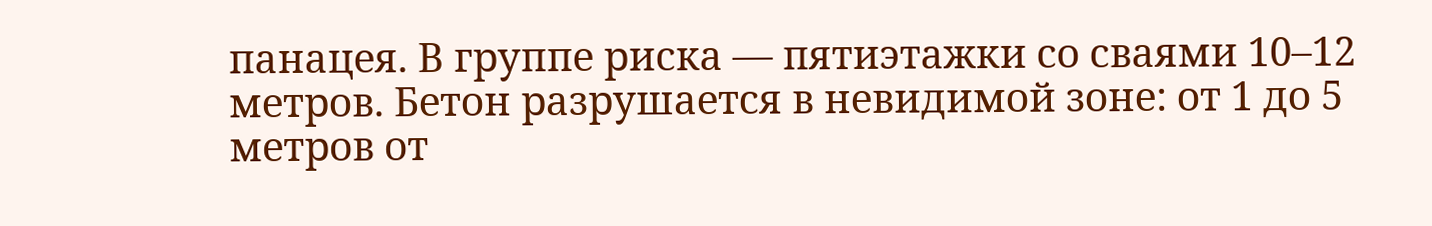панацея. В группе риска — пятиэтажки со сваями 10–12 метров. Бетон разрушается в невидимой зоне: от 1 до 5 метров от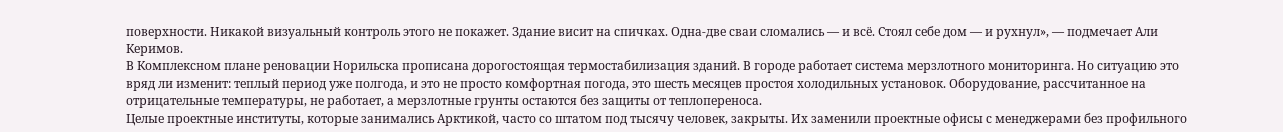поверхности. Никакой визуальный контроль этого не покажет. Здание висит на спичках. Одна-две сваи сломались — и всё. Стоял себе дом — и рухнул», — подмечает Али Керимов.
В Комплексном плане реновации Норильска прописана дорогостоящая термостабилизация зданий. В городе работает система мерзлотного мониторинга. Но ситуацию это вряд ли изменит: теплый период уже полгода, и это не просто комфортная погода, это шесть месяцев простоя холодильных установок. Оборудование, рассчитанное на отрицательные температуры, не работает, а мерзлотные грунты остаются без защиты от теплопереноса.
Целые проектные институты, которые занимались Арктикой, часто со штатом под тысячу человек, закрыты. Их заменили проектные офисы с менеджерами без профильного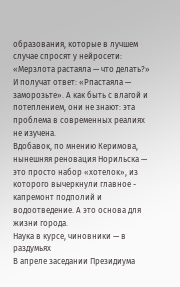образования, которые в лучшем случае спросят у нейросети: «Мерзлота растаяла — что делать?» И получат ответ: «Рпастаяла — заморозьте». А как быть с влагой и потеплением, они не знают: эта проблема в современных реалиях не изучена.
Вдобавок, по мнению Керимова, нынешняя реновация Норильска — это просто набор «хотелок», из которого вычеркнули главное - капремонт подполий и водоотведение. А это основа для жизни города.
Наука в курсе, чиновники — в раздумьях
В апреле заседании Президиума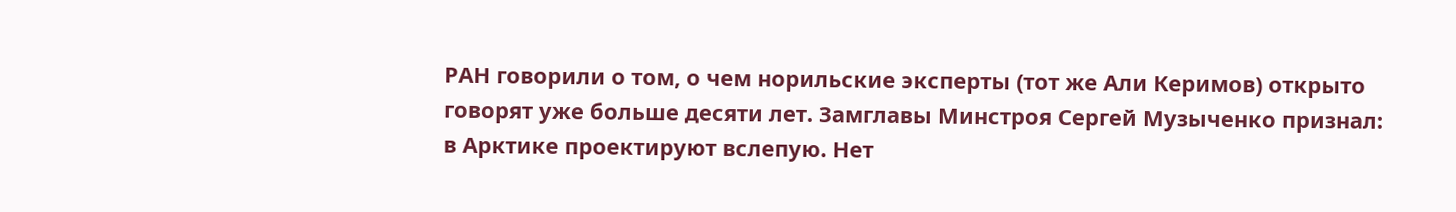РАН говорили о том, о чем норильские эксперты (тот же Али Керимов) открыто говорят уже больше десяти лет. Замглавы Минстроя Сергей Музыченко признал: в Арктике проектируют вслепую. Нет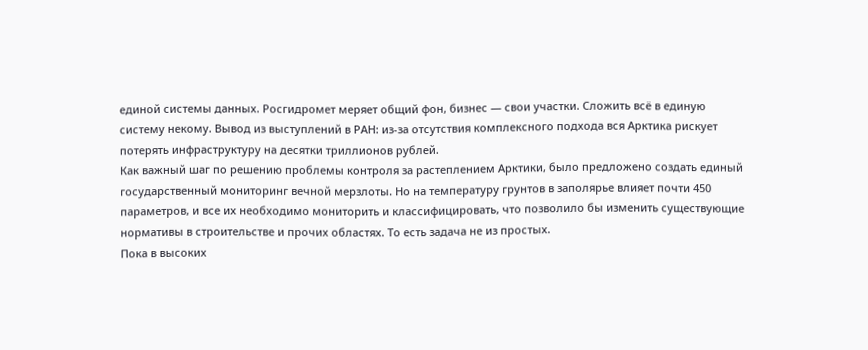единой системы данных. Росгидромет меряет общий фон, бизнес — свои участки. Сложить всё в единую систему некому. Вывод из выступлений в РАН: из‑за отсутствия комплексного подхода вся Арктика рискует потерять инфраструктуру на десятки триллионов рублей.
Как важный шаг по решению проблемы контроля за растеплением Арктики, было предложено создать единый государственный мониторинг вечной мерзлоты. Но на температуру грунтов в заполярье влияет почти 450 параметров, и все их необходимо мониторить и классифицировать, что позволило бы изменить существующие нормативы в строительстве и прочих областях. То есть задача не из простых.
Пока в высоких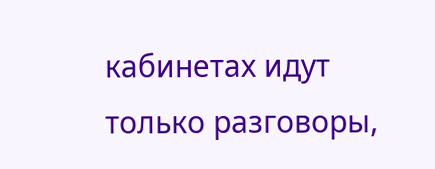кабинетах идут только разговоры,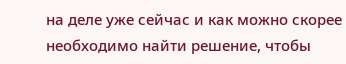на деле уже сейчас и как можно скорее необходимо найти решение, чтобы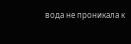вода не проникала к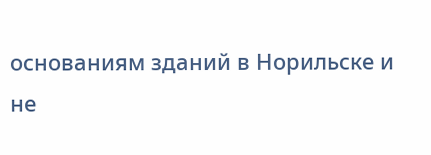основаниям зданий в Норильске и не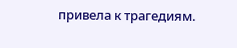привела к трагедиям.